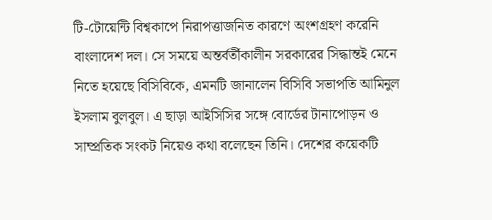টি-টোয়েন্টি বিশ্বকাপে নিরাপত্তাজনিত কারণে অংশগ্রহণ করেনি বাংলাদেশ দল। সে সময়ে অন্তর্বর্তীকালীন সরকারের সিদ্ধান্তই মেনে নিতে হয়েছে বিসিবিকে, এমনটি জানালেন বিসিবি সভাপতি আমিনুল ইসলাম বুলবুল। এ ছাড়া আইসিসির সঙ্গে বোর্ডের টানাপোড়ন ও সাম্প্রতিক সংকট নিয়েও কথা বলেছেন তিনি। দেশের কয়েকটি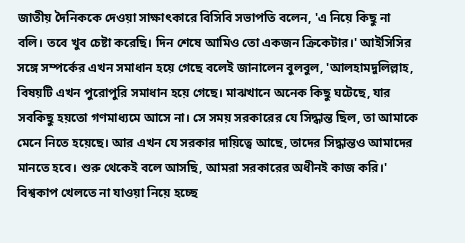জাতীয় দৈনিককে দেওয়া সাক্ষাৎকারে বিসিবি সভাপতি বলেন, 'এ নিয়ে কিছু না বলি। তবে খুব চেষ্টা করেছি। দিন শেষে আমিও তো একজন ক্রিকেটার।' আইসিসির সঙ্গে সম্পর্কের এখন সমাধান হয়ে গেছে বলেই জানালেন বুলবুল, 'আলহামদুলিল্লাহ, বিষয়টি এখন পুরোপুরি সমাধান হয়ে গেছে। মাঝখানে অনেক কিছু ঘটেছে, যার সবকিছু হয়তো গণমাধ্যমে আসে না। সে সময় সরকারের যে সিদ্ধান্ত ছিল, তা আমাকে মেনে নিতে হয়েছে। আর এখন যে সরকার দায়িত্বে আছে, তাদের সিদ্ধান্তও আমাদের মানতে হবে। শুরু থেকেই বলে আসছি, আমরা সরকারের অধীনই কাজ করি।' বিশ্বকাপ খেলতে না যাওয়া নিয়ে হচ্ছে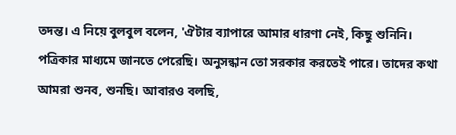তদন্ত। এ নিয়ে বুলবুল বলেন, 'ঐটার ব্যাপারে আমার ধারণা নেই, কিছু শুনিনি। পত্রিকার মাধ্যমে জানতে পেরেছি। অনুসন্ধান তো সরকার করতেই পারে। তাদের কথা আমরা শুনব, শুনছি। আবারও বলছি,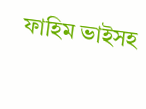ফাহিম ভাইসহ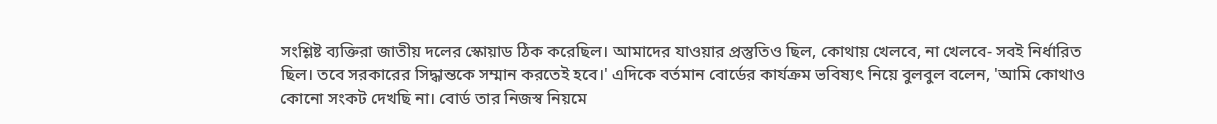সংশ্লিষ্ট ব্যক্তিরা জাতীয় দলের স্কোয়াড ঠিক করেছিল। আমাদের যাওয়ার প্রস্তুতিও ছিল, কোথায় খেলবে, না খেলবে- সবই নির্ধারিত ছিল। তবে সরকারের সিদ্ধান্তকে সম্মান করতেই হবে।' এদিকে বর্তমান বোর্ডের কার্যক্রম ভবিষ্যৎ নিয়ে বুলবুল বলেন, 'আমি কোথাও কোনো সংকট দেখছি না। বোর্ড তার নিজস্ব নিয়মে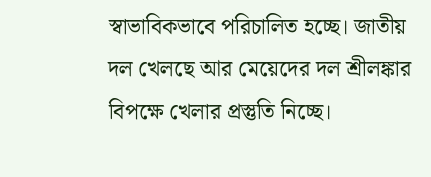স্বাভাবিকভাবে পরিচালিত হচ্ছে। জাতীয় দল খেলছে আর মেয়েদের দল শ্রীলঙ্কার বিপক্ষে খেলার প্রস্তুতি নিচ্ছে।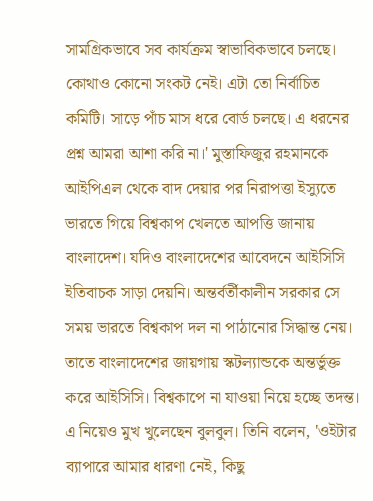সামগ্রিকভাবে সব কার্যক্রম স্বাভাবিকভাবে চলছে। কোথাও কোনো সংকট নেই। এটা তো নির্বাচিত কমিটি। সাড়ে পাঁচ মাস ধরে বোর্ড চলছে। এ ধরনের প্রশ্ন আমরা আশা করি না।' মুস্তাফিজুর রহমানকে আইপিএল থেকে বাদ দেয়ার পর নিরাপত্তা ইস্যুতে ভারতে গিয়ে বিশ্বকাপ খেলতে আপত্তি জানায় বাংলাদেশ। যদিও বাংলাদেশের আবেদনে আইসিসি ইতিবাচক সাড়া দেয়নি। অন্তর্বর্তীকালীন সরকার সে সময় ভারতে বিশ্বকাপ দল না পাঠানোর সিদ্ধান্ত নেয়। তাতে বাংলাদেশের জায়গায় স্কটল্যান্ডকে অন্তর্ভুক্ত করে আইসিসি। বিশ্বকাপে না যাওয়া নিয়ে হচ্ছে তদন্ত। এ নিয়েও মুখ খুলেছেন বুলবুল। তিনি বলেন, 'ওইটার ব্যাপারে আমার ধারণা নেই, কিছু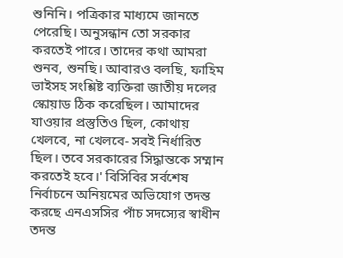শুনিনি। পত্রিকার মাধ্যমে জানতে পেরেছি। অনুসন্ধান তো সরকার করতেই পারে। তাদের কথা আমরা শুনব, শুনছি। আবারও বলছি, ফাহিম ভাইসহ সংশ্লিষ্ট ব্যক্তিরা জাতীয় দলের স্কোয়াড ঠিক করেছিল। আমাদের যাওয়ার প্রস্তুতিও ছিল, কোথায় খেলবে, না খেলবে- সবই নির্ধারিত ছিল। তবে সরকারের সিদ্ধান্তকে সম্মান করতেই হবে।' বিসিবির সর্বশেষ নির্বাচনে অনিয়মের অভিযোগ তদন্ত করছে এনএসসির পাঁচ সদস্যের স্বাধীন তদন্ত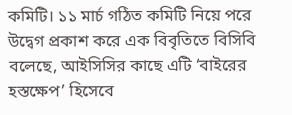কমিটি। ১১ মার্চ গঠিত কমিটি নিয়ে পরে উদ্বেগ প্রকাশ করে এক বিবৃতিতে বিসিবি বলেছে, আইসিসির কাছে এটি ‘বাইরের হস্তক্ষেপ’ হিসেবে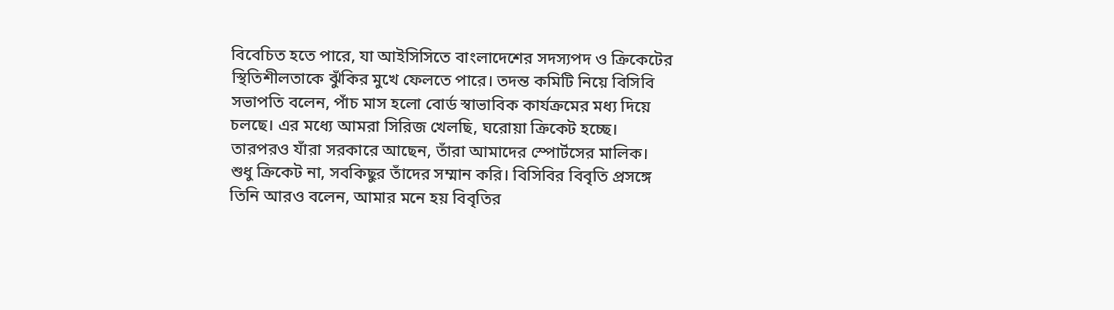বিবেচিত হতে পারে, যা আইসিসিতে বাংলাদেশের সদস্যপদ ও ক্রিকেটের স্থিতিশীলতাকে ঝুঁকির মুখে ফেলতে পারে। তদন্ত কমিটি নিয়ে বিসিবি সভাপতি বলেন, পাঁচ মাস হলো বোর্ড স্বাভাবিক কার্যক্রমের মধ্য দিয়ে চলছে। এর মধ্যে আমরা সিরিজ খেলছি, ঘরোয়া ক্রিকেট হচ্ছে। তারপরও যাঁরা সরকারে আছেন, তাঁরা আমাদের স্পোর্টসের মালিক। শুধু ক্রিকেট না, সবকিছুর তাঁদের সম্মান করি। বিসিবির বিবৃতি প্রসঙ্গে তিনি আরও বলেন, আমার মনে হয় বিবৃতির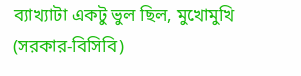ব্যাখ্যাটা একটু ভুল ছিল, মুখোমুখি (সরকার-বিসিবি)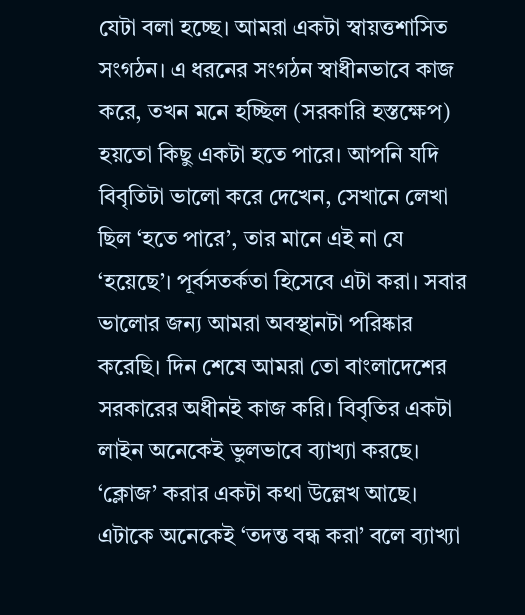যেটা বলা হচ্ছে। আমরা একটা স্বায়ত্তশাসিত সংগঠন। এ ধরনের সংগঠন স্বাধীনভাবে কাজ করে, তখন মনে হচ্ছিল (সরকারি হস্তক্ষেপ) হয়তো কিছু একটা হতে পারে। আপনি যদি বিবৃতিটা ভালো করে দেখেন, সেখানে লেখা ছিল ‘হতে পারে’, তার মানে এই না যে ‘হয়েছে’। পূর্বসতর্কতা হিসেবে এটা করা। সবার ভালোর জন্য আমরা অবস্থানটা পরিষ্কার করেছি। দিন শেষে আমরা তো বাংলাদেশের সরকারের অধীনই কাজ করি। বিবৃতির একটা লাইন অনেকেই ভুলভাবে ব্যাখ্যা করছে। ‘ক্লোজ’ করার একটা কথা উল্লেখ আছে। এটাকে অনেকেই ‘তদন্ত বন্ধ করা’ বলে ব্যাখ্যা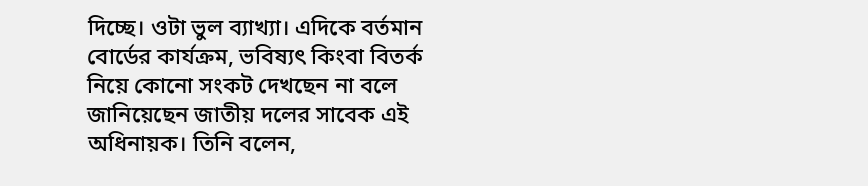দিচ্ছে। ওটা ভুল ব্যাখ্যা। এদিকে বর্তমান বোর্ডের কার্যক্রম, ভবিষ্যৎ কিংবা বিতর্ক নিয়ে কোনো সংকট দেখছেন না বলে জানিয়েছেন জাতীয় দলের সাবেক এই অধিনায়ক। তিনি বলেন,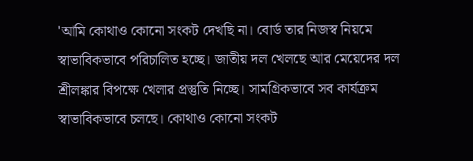'আমি কোথাও কোনো সংকট দেখছি না। বোর্ড তার নিজস্ব নিয়মে স্বাভাবিকভাবে পরিচালিত হচ্ছে। জাতীয় দল খেলছে আর মেয়েদের দল শ্রীলঙ্কার বিপক্ষে খেলার প্রস্তুতি নিচ্ছে। সামগ্রিকভাবে সব কার্যক্রম স্বাভাবিকভাবে চলছে। কোথাও কোনো সংকট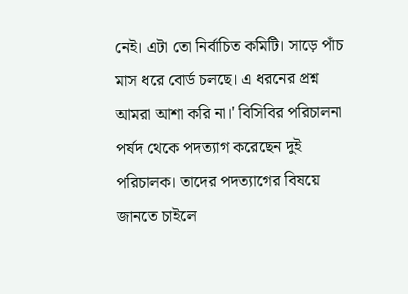নেই। এটা তো নির্বাচিত কমিটি। সাড়ে পাঁচ মাস ধরে বোর্ড চলছে। এ ধরনের প্রশ্ন আমরা আশা করি না।' বিসিবির পরিচালনা পর্ষদ থেকে পদত্যাগ করেছেন দুই পরিচালক। তাদের পদত্যাগের বিষয়ে জানতে চাইলে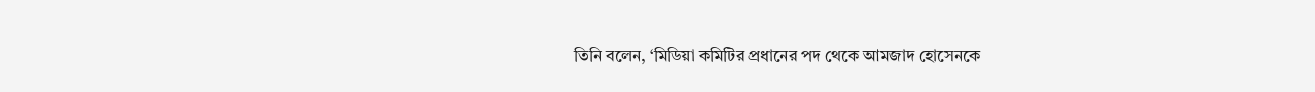তিনি বলেন, ‘মিডিয়া কমিটির প্রধানের পদ থেকে আমজাদ হোসেনকে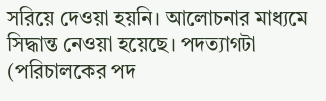সরিয়ে দেওয়া হয়নি। আলোচনার মাধ্যমে সিদ্ধান্ত নেওয়া হয়েছে। পদত্যাগটা (পরিচালকের পদ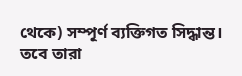থেকে) সম্পূর্ণ ব্যক্তিগত সিদ্ধান্ত। তবে তারা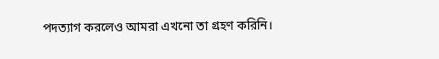পদত্যাগ করলেও আমরা এখনো তা গ্রহণ করিনি।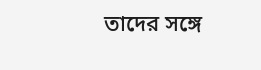তাদের সঙ্গে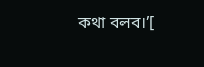কথা বলব।’[